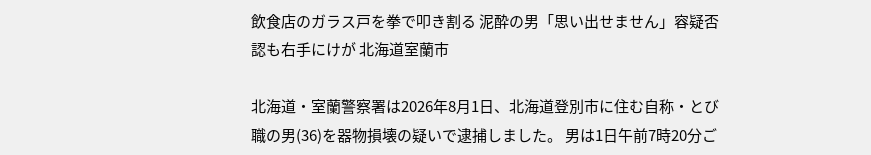飲食店のガラス戸を拳で叩き割る 泥酔の男「思い出せません」容疑否認も右手にけが 北海道室蘭市

北海道・室蘭警察署は2026年8月1日、北海道登別市に住む自称・とび職の男(36)を器物損壊の疑いで逮捕しました。 男は1日午前7時20分ご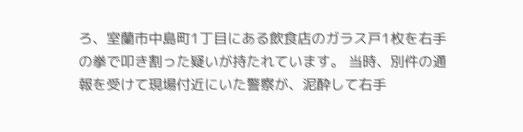ろ、室蘭市中島町1丁目にある飲食店のガラス戸1枚を右手の拳で叩き割った疑いが持たれています。 当時、別件の通報を受けて現場付近にいた警察が、泥酔して右手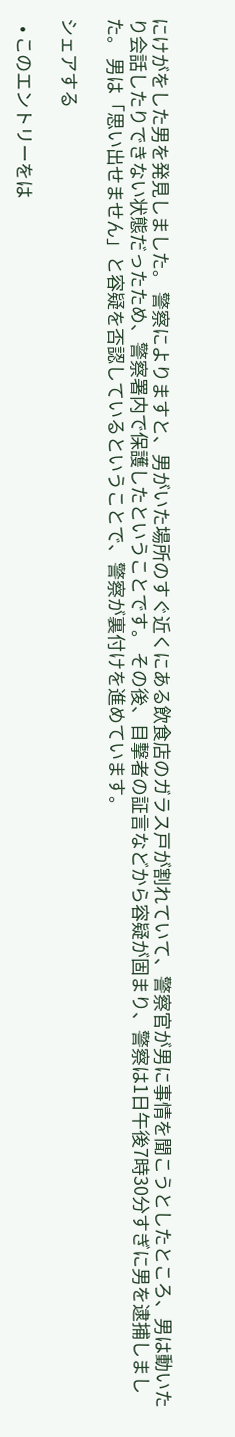にけがをした男を発見しました。 警察によりますと、男がいた場所のすぐ近くにある飲食店のガラス戸が割れていて、警察官が男に事情を聞こうとしたところ、男は動いたり会話したりできない状態だったため、警察署内で保護したということです。 その後、目撃者の証言などから容疑が固まり、警察は1日午後7時30分すぎに男を逮捕しました。 男は「思い出せません」と容疑を否認しているということで、警察が裏付けを進めています。

シェアする

  • このエントリーをは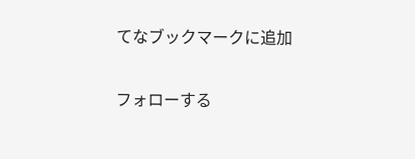てなブックマークに追加

フォローする